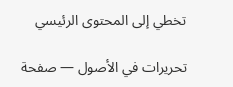تخطي إلى المحتوى الرئيسي

تحريرات في الأصول — صفحة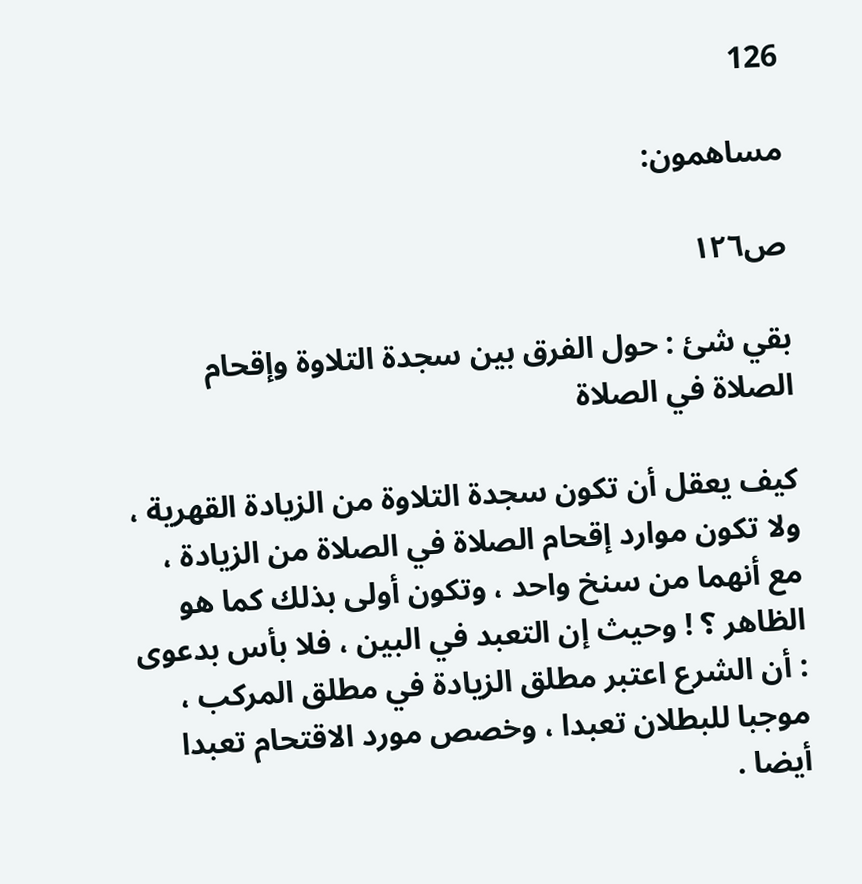126

مساهمون:

ص١٢٦

بقي شئ : حول الفرق بين سجدة التلاوة وإقحام الصلاة في الصلاة

كيف يعقل أن تكون سجدة التلاوة من الزيادة القهرية ، ولا تكون موارد إقحام الصلاة في الصلاة من الزيادة ، مع أنهما من سنخ واحد ، وتكون أولى بذلك كما هو الظاهر ؟ ! وحيث إن التعبد في البين ، فلا بأس بدعوى : أن الشرع اعتبر مطلق الزيادة في مطلق المركب ، موجبا للبطلان تعبدا ، وخصص مورد الاقتحام تعبدا أيضا .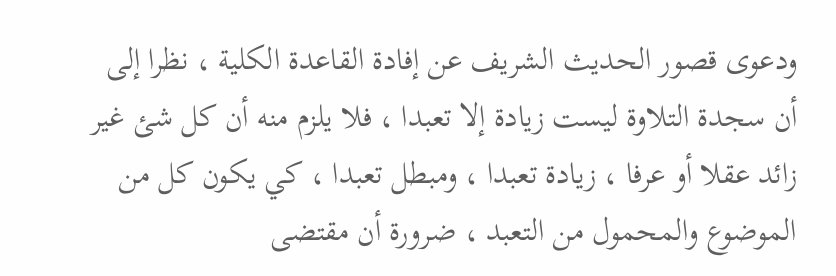ودعوى قصور الحديث الشريف عن إفادة القاعدة الكلية ، نظرا إلى أن سجدة التلاوة ليست زيادة إلا تعبدا ، فلا يلزم منه أن كل شئ غير زائد عقلا أو عرفا ، زيادة تعبدا ، ومبطل تعبدا ، كي يكون كل من الموضوع والمحمول من التعبد ، ضرورة أن مقتضى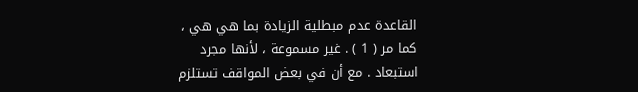القاعدة عدم مبطلية الزيادة بما هي هي ، كما مر ( 1 ) . غير مسموعة ، لأنها مجرد استبعاد . مع أن في بعض المواقف تستلزم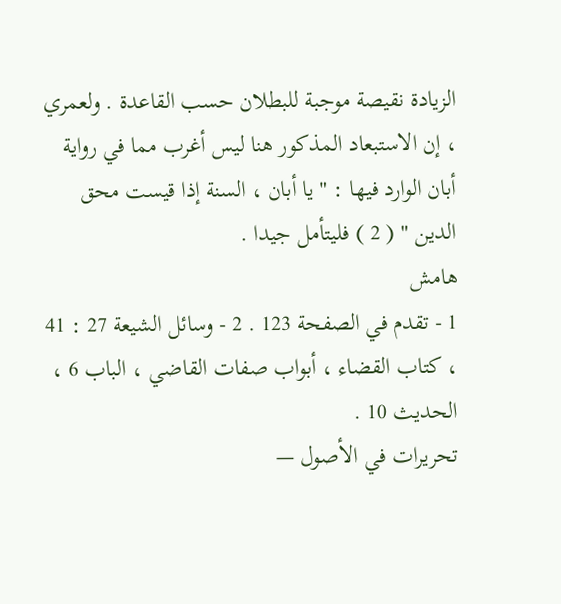الزيادة نقيصة موجبة للبطلان حسب القاعدة . ولعمري ، إن الاستبعاد المذكور هنا ليس أغرب مما في رواية أبان الوارد فيها : " يا أبان ، السنة إذا قيست محق الدين " ( 2 ) فليتأمل جيدا .
هامش
1 - تقدم في الصفحة 123 . 2 - وسائل الشيعة 27 : 41 ، كتاب القضاء ، أبواب صفات القاضي ، الباب 6 ، الحديث 10 .
تحريرات في الأصول —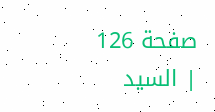صفحة 126 | السيد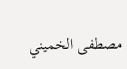مصطفى الخميني